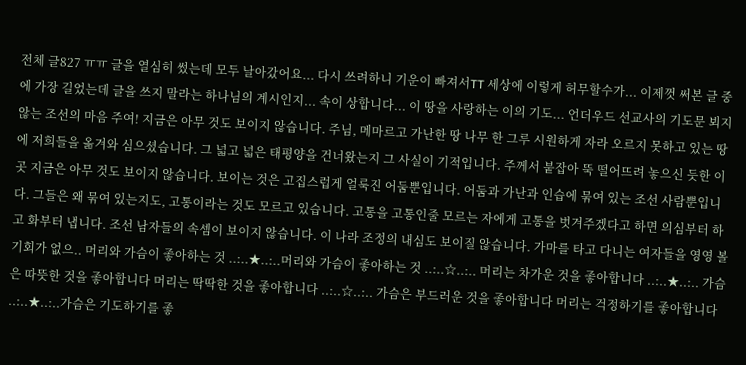전체 글827 ㅠㅠ 글을 열심히 썼는데 모두 날아갔어요... 다시 쓰려하니 기운이 빠져서TT 세상에 이렇게 허무할수가... 이제껏 써본 글 중에 가장 길었는데 글을 쓰지 말라는 하나님의 계시인지... 속이 상합니다... 이 땅을 사랑하는 이의 기도... 언더우드 선교사의 기도문 뵈지 않는 조선의 마음 주여! 지금은 아무 것도 보이지 않습니다. 주님, 메마르고 가난한 땅 나무 한 그루 시원하게 자라 오르지 못하고 있는 땅에 저희들을 옮겨와 심으셨습니다. 그 넓고 넓은 태평양을 건너왔는지 그 사실이 기적입니다. 주께서 붙잡아 뚝 떨어뜨려 놓으신 듯한 이곳 지금은 아무 것도 보이지 않습니다. 보이는 것은 고집스럽게 얼룩진 어둠뿐입니다. 어둠과 가난과 인습에 묶여 있는 조선 사람뿐입니다. 그들은 왜 묶여 있는지도, 고통이라는 것도 모르고 있습니다. 고통을 고통인줄 모르는 자에게 고통을 벗겨주겠다고 하면 의심부터 하고 화부터 냅니다. 조선 남자들의 속셈이 보이지 않습니다. 이 나라 조정의 내심도 보이질 않습니다. 가마를 타고 다니는 여자들을 영영 볼 기회가 없으.. 머리와 가슴이 좋아하는 것 ..:..★..:..머리와 가슴이 좋아하는 것 ..:..☆..:.. 머리는 차가운 것을 좋아합니다 ..:..★..:.. 가슴은 따뜻한 것을 좋아합니다 머리는 딱딱한 것을 좋아합니다 ..:..☆..:.. 가슴은 부드러운 것을 좋아합니다 머리는 걱정하기를 좋아합니다 ..:..★..:..가슴은 기도하기를 좋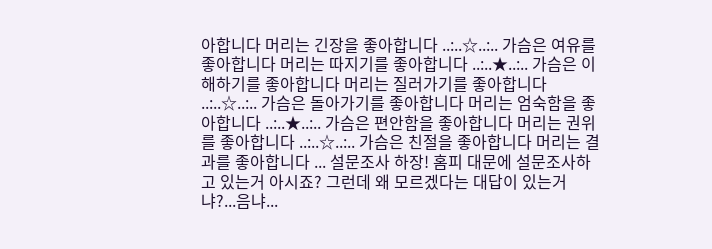아합니다 머리는 긴장을 좋아합니다 ..:..☆..:.. 가슴은 여유를 좋아합니다 머리는 따지기를 좋아합니다 ..:..★..:.. 가슴은 이해하기를 좋아합니다 머리는 질러가기를 좋아합니다 ..:..☆..:.. 가슴은 돌아가기를 좋아합니다 머리는 엄숙함을 좋아합니다 ..:..★..:.. 가슴은 편안함을 좋아합니다 머리는 권위를 좋아합니다 ..:..☆..:.. 가슴은 친절을 좋아합니다 머리는 결과를 좋아합니다 ... 설문조사 하장! 홈피 대문에 설문조사하고 있는거 아시죠? 그런데 왜 모르겠다는 대답이 있는거냐?...음냐...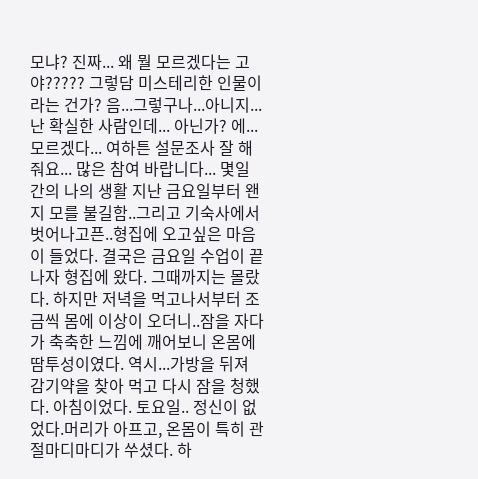모냐? 진짜... 왜 뭘 모르겠다는 고야????? 그렇담 미스테리한 인물이라는 건가? 음...그렇구나...아니지... 난 확실한 사람인데... 아닌가? 에...모르겠다... 여하튼 설문조사 잘 해줘요... 많은 참여 바랍니다... 몇일 간의 나의 생활 지난 금요일부터 왠지 모를 불길함..그리고 기숙사에서 벗어나고픈..형집에 오고싶은 마음이 들었다. 결국은 금요일 수업이 끝나자 형집에 왔다. 그때까지는 몰랐다. 하지만 저녁을 먹고나서부터 조금씩 몸에 이상이 오더니..잠을 자다가 축축한 느낌에 깨어보니 온몸에 땀투성이였다. 역시...가방을 뒤져 감기약을 찾아 먹고 다시 잠을 청했다. 아침이었다. 토요일.. 정신이 없었다.머리가 아프고, 온몸이 특히 관절마디마디가 쑤셨다. 하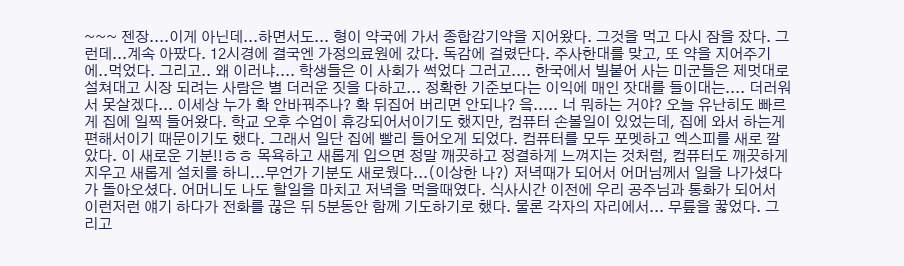~~~ 젠장....이게 아닌데...하면서도... 형이 약국에 가서 종합감기약을 지어왔다. 그것을 먹고 다시 잠을 잤다. 그런데...계속 아팠다. 12시경에 결국엔 가정의료원에 갔다. 독감에 걸렸단다. 주사한대를 맞고, 또 약을 지어주기에..먹었다. 그리고.. 왜 이러냐.... 학생들은 이 사회가 썩었다 그러고.... 한국에서 빌붙어 사는 미군들은 제멋대로 설쳐대고 시장 되려는 사람은 별 더러운 짓을 다하고... 정확한 기준보다는 이익에 매인 잣대를 들이대는.... 더러워서 못살겠다... 이세상 누가 확 안바꿔주나? 확 뒤집어 버리면 안되나? 읔..... 너 뭐하는 거야? 오늘 유난히도 빠르게 집에 일찍 들어왔다. 학교 오후 수업이 휴강되어서이기도 했지만, 컴퓨터 손볼일이 있었는데, 집에 와서 하는게 편해서이기 때문이기도 했다. 그래서 일단 집에 빨리 들어오게 되었다. 컴퓨터를 모두 포멧하고 엑스피를 새로 깔았다. 이 새로운 기분!!ㅎㅎ 목욕하고 새롭게 입으면 정말 깨끗하고 정결하게 느껴지는 것처럼, 컴퓨터도 깨끗하게 지우고 새롭게 설치를 하니...무언가 기분도 새로웠다...(이상한 나?) 저녁때가 되어서 어머님께서 일을 나가셨다가 돌아오셨다. 어머니도 나도 할일을 마치고 저녁을 먹을때였다. 식사시간 이전에 우리 공주님과 통화가 되어서 이런저런 얘기 하다가 전화를 끊은 뒤 5분동안 함께 기도하기로 했다. 물론 각자의 자리에서... 무릎을 꿇었다. 그리고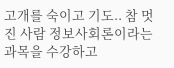고개를 숙이고 기도.. 참 멋진 사람 정보사회론이라는 과목을 수강하고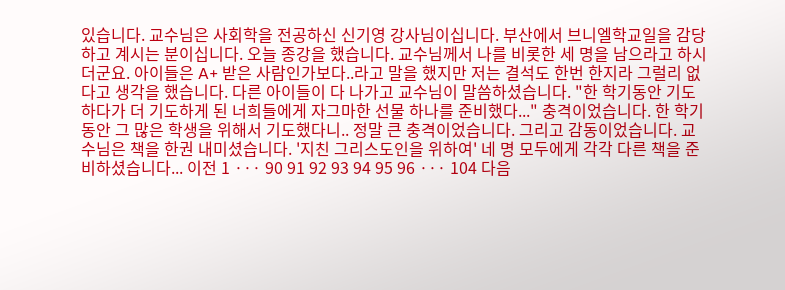있습니다. 교수님은 사회학을 전공하신 신기영 강사님이십니다. 부산에서 브니엘학교일을 감당하고 계시는 분이십니다. 오늘 종강을 했습니다. 교수님께서 나를 비롯한 세 명을 남으라고 하시더군요. 아이들은 A+ 받은 사람인가보다..라고 말을 했지만 저는 결석도 한번 한지라 그럴리 없다고 생각을 했습니다. 다른 아이들이 다 나가고 교수님이 말씀하셨습니다. "한 학기동안 기도하다가 더 기도하게 된 너희들에게 자그마한 선물 하나를 준비했다..." 충격이었습니다. 한 학기동안 그 많은 학생을 위해서 기도했다니.. 정말 큰 충격이었습니다. 그리고 감동이었습니다. 교수님은 책을 한권 내미셨습니다. '지친 그리스도인을 위하여' 네 명 모두에게 각각 다른 책을 준비하셨습니다... 이전 1 ··· 90 91 92 93 94 95 96 ··· 104 다음